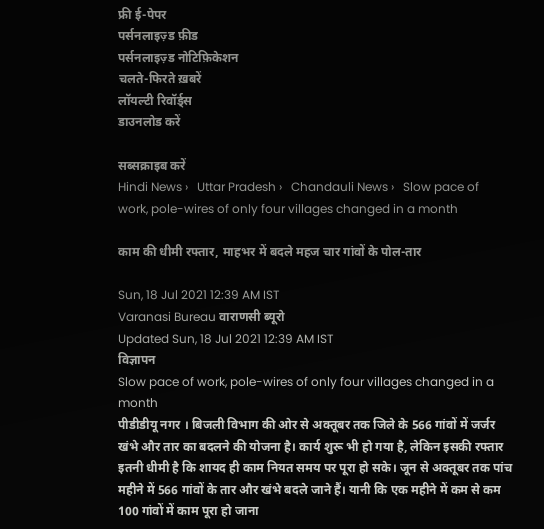फ्री ई-पेपर
पर्सनलाइज़्ड फ़ीड
पर्सनलाइज़्ड नोटिफ़िकेशन
चलते-फिरते ख़बरें
लॉयल्टी रिवॉर्ड्स
डाउनलोड करें

सब्सक्राइब करें
Hindi News ›   Uttar Pradesh ›   Chandauli News ›   Slow pace of work, pole-wires of only four villages changed in a month

काम की धीमी रफ्तार, माहभर में बदले महज चार गांवों के पोल-तार

Sun, 18 Jul 2021 12:39 AM IST
Varanasi Bureau वाराणसी ब्यूरो
Updated Sun, 18 Jul 2021 12:39 AM IST
विज्ञापन
Slow pace of work, pole-wires of only four villages changed in a month
पीडीडीयू नगर । बिजली विभाग की ओर से अक्तूबर तक जिले के 566 गांवों में जर्जर खंभे और तार का बदलने की योजना है। कार्य शुरू भी हो गया है, लेकिन इसकी रफ्तार इतनी धीमी है कि शायद ही काम नियत समय पर पूरा हो सके। जून से अक्तूबर तक पांच महीने में 566 गांवों के तार और खंभे बदले जाने हैं। यानी कि एक महीने में कम से कम 100 गांवों में काम पूरा हो जाना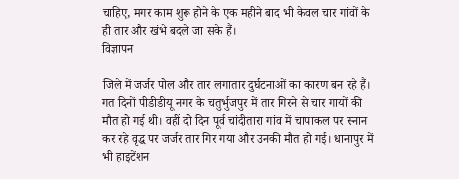चाहिए, मगर काम शुरू होने के एक महीने बाद भी केवल चार गांवों के ही तार और खंभे बदले जा सके हैं।
विज्ञापन

जिले में जर्जर पोल और तार लगातार दुर्घटनाओं का कारण बन रहे हैं। गत दिनों पीडीडीयू नगर के चतुर्भुजपुर में तार गिरने से चार गायों की मौत हो गई थी। वहीं दो दिन पूर्व चांदीतारा गांव में चापाकल पर स्नान कर रहे वृद्ध पर जर्जर तार गिर गया और उनकी मौत हो गई। धानापुर में भी हाइटेंशन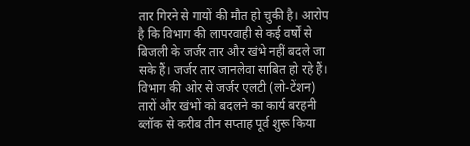तार गिरने से गायों की मौत हो चुकी है। आरोप है कि विभाग की लापरवाही से कई वर्षों से बिजली के जर्जर तार और खंभे नहीं बदले जा सके हैं। जर्जर तार जानलेवा साबित हो रहे हैं। विभाग की ओर से जर्जर एलटी (लो-टेंशन) तारों और खंभों को बदलने का कार्य बरहनी ब्लॉक से करीब तीन सप्ताह पूर्व शुरू किया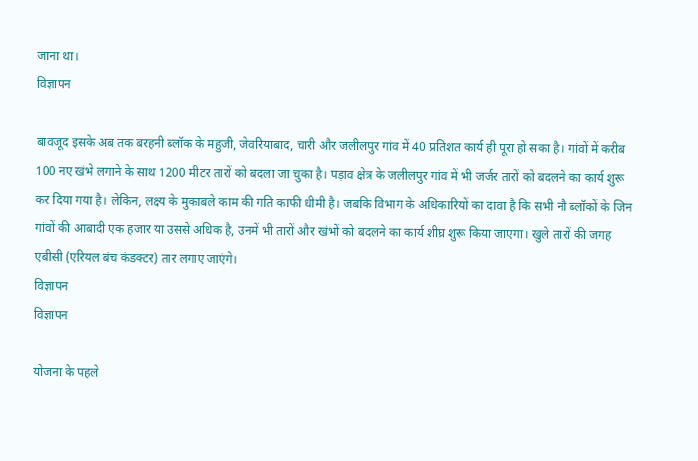जाना था।
विज्ञापन

बावजूद इसके अब तक बरहनी ब्लॉक के महुजी, जेवरियाबाद, चारी और जलीलपुर गांव में 40 प्रतिशत कार्य ही पूरा हो सका है। गांवों में करीब 100 नए खंभे लगाने के साथ 1200 मीटर तारों को बदला जा चुका है। पड़ाव क्षेत्र के जलीलपुर गांव में भी जर्जर तारों को बदलने का कार्य शुरू कर दिया गया है। लेकिन, लक्ष्य के मुकाबले काम की गति काफी धीमी है। जबकि विभाग के अधिकारियों का दावा है कि सभी नौ ब्लॉकों के जिन गांवों की आबादी एक हजार या उससे अधिक है, उनमें भी तारों और खंभों को बदलने का कार्य शीघ्र शुरू किया जाएगा। खुले तारों की जगह एबीसी (एरियल बंच कंडक्टर) तार लगाए जाएंगे।
विज्ञापन
विज्ञापन

योजना के पहले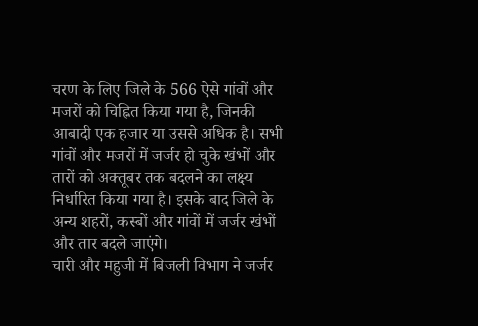चरण के लिए जिले के 566 ऐसे गांवों और मजरों को चिह्नित किया गया है, जिनकी आबादी एक हजार या उससे अधिक है। सभी गांवों और मजरों में जर्जर हो चुके खंभों और तारों को अक्तूबर तक बदलने का लक्ष्य निर्धारित किया गया है। इसके बाद जिले के अन्य शहरों, कस्बों और गांवों में जर्जर खंभों और तार बदले जाएंगे।
चारी और महुजी में बिजली विभाग ने जर्जर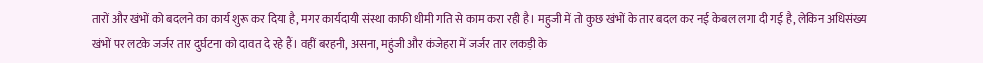तारों और खंभों को बदलने का कार्य शुरू कर दिया है, मगर कार्यदायी संस्था काफी धीमी गति से काम करा रही है। महुजी में तो कुछ खंभों के तार बदल कर नई केबल लगा दी गई है, लेकिन अधिसंख्य खंभों पर लटके जर्जर तार दुर्घटना को दावत दे रहे हैं। वहीं बरहनी, असना, महुंजी और कंजेहरा में जर्जर तार लकड़ी के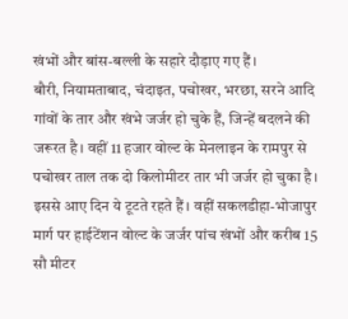खंभों और बांस-बल्ली के सहारे दौड़ाए गए हैं।
बौरी, नियामताबाद, चंदाइत, पचोखर, भरछा, सरने आदि गांवों के तार और खंभे जर्जर हो चुके हैं, जिन्हें बदलने की जरूरत है। वहीं 11 हजार वोल्ट के मेनलाइन के रामपुर से पचोखर ताल तक दो किलोमीटर तार भी जर्जर हो चुका है। इससे आए दिन ये टूटते रहते हैं। वहीं सकलडीहा-भोजापुर मार्ग पर हाईटेंशन वोल्ट के जर्जर पांच खंभों और करीब 15 सौ मीटर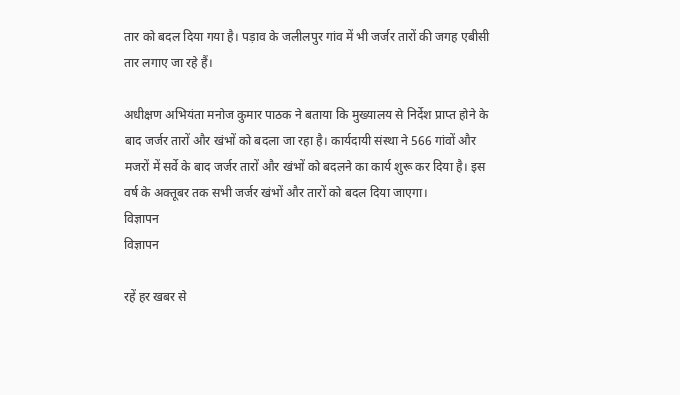तार को बदल दिया गया है। पड़ाव के जलीलपुर गांव में भी जर्जर तारों की जगह एबीसी तार लगाए जा रहे हैं।

अधीक्षण अभियंता मनोज कुमार पाठक ने बताया कि मुख्यालय से निर्देश प्राप्त होने के बाद जर्जर तारों और खंभों को बदला जा रहा है। कार्यदायी संस्था ने 566 गांवों और मजरों में सर्वे के बाद जर्जर तारों और खंभों को बदलने का कार्य शुरू कर दिया है। इस वर्ष के अक्तूबर तक सभी जर्जर खंभों और तारों को बदल दिया जाएगा।
विज्ञापन
विज्ञापन

रहें हर खबर से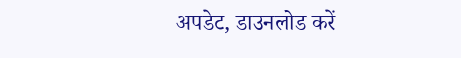अपडेट, डाउनलोड करें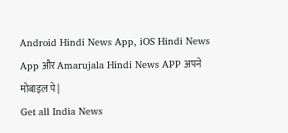Android Hindi News App, iOS Hindi News App और Amarujala Hindi News APP अपने मोबाइल पे|
Get all India News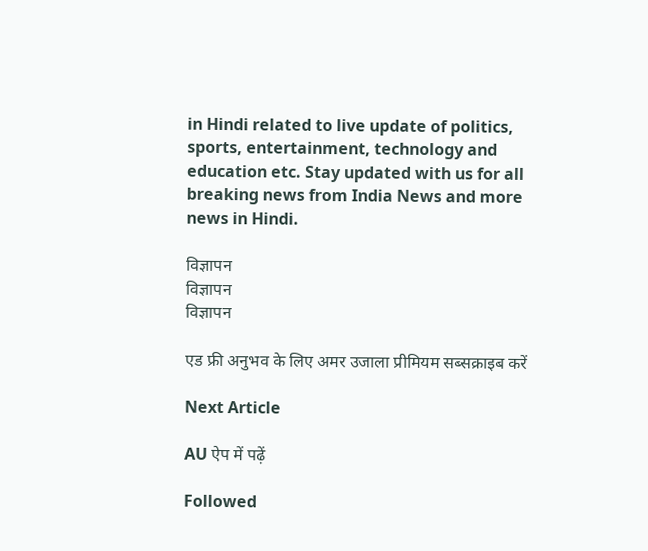in Hindi related to live update of politics, sports, entertainment, technology and education etc. Stay updated with us for all breaking news from India News and more news in Hindi.

विज्ञापन
विज्ञापन
विज्ञापन

एड फ्री अनुभव के लिए अमर उजाला प्रीमियम सब्सक्राइब करें

Next Article

AU ऐप में पढ़ें

Followed